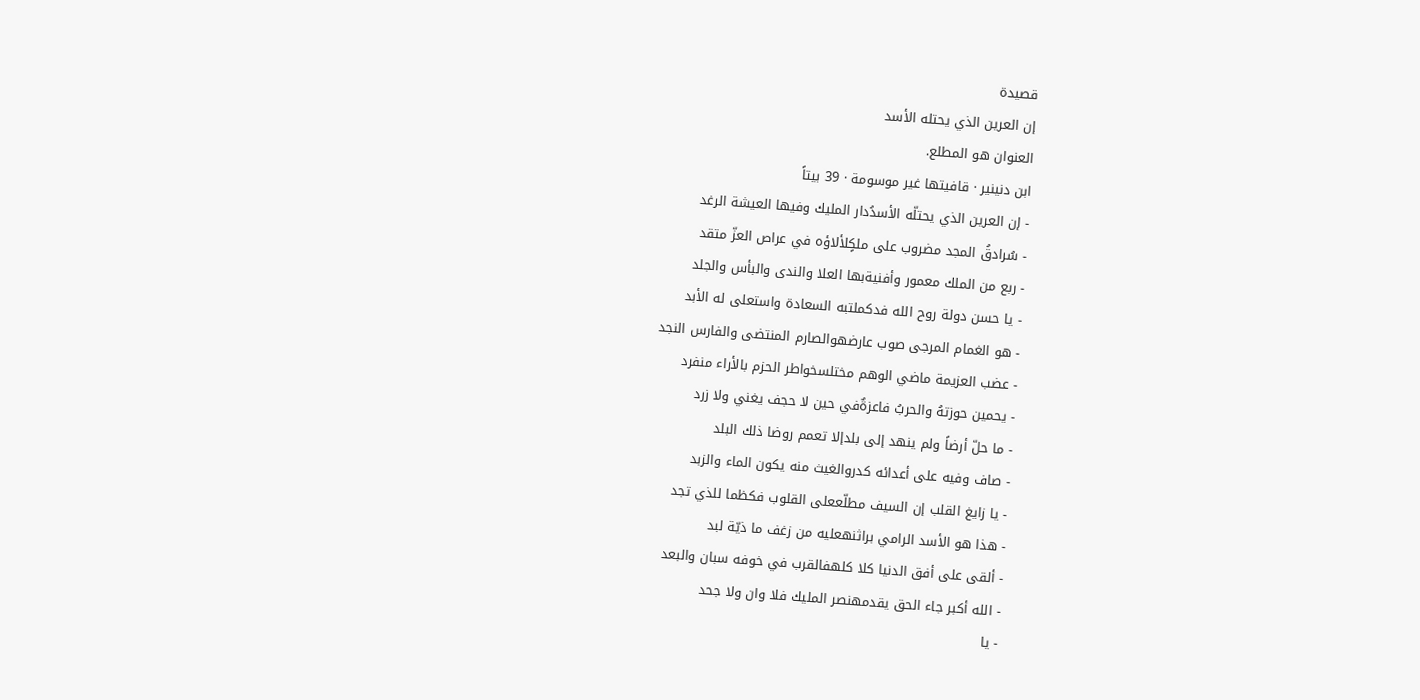قصيدة
إن العرين الذي يحتله الأسد
العنوان هو المطلع.
ابن دنينير · قافيتها غير موسومة · 39 بيتاً
- إن العرين الذي يحتلّه الأسدُدار المليك وفيها العيشة الرغد
- سُرادقُ المجد مضروب على ملكٍلألاؤه في عراص العزّ متقد
- ربع من الملك معمور وأفنيةبها العلا والندى والبأس والجلد
- يا حسن دولة روح الله فدكملتبه السعادة واستعلى له الأبد
- هو الغمام المرجى صوب عارضهوالصارم المنتضى والفارس النجد
- عضب العزيمة ماضي الوهم مختلسخواطر الحزم بالأراء منفرد
- يحمين حوزتهُ والحربُ فاعزةٌفي حين لا حجف يغني ولا زرد
- ما حلّ أرضاً ولم ينهد إلى بلدإلا تعمم روضا ذلك البلد
- صاف وفيه على أعدائه كدروالغيث منه يكون الماء والزبد
- يا زايغ القلب إن السيف مطلّععلى القلوب فكظما للذي تجد
- هذا هو الأسد الرامي براثنهعليه من زغف ما ذيّة لبد
- ألقى على أفق الدنيا كلا كلهفالقرب في خوفه سبان والبعد
- الله أكبر جاء الحق يقدمهنصر المليك فلا وان ولا جحد
- يا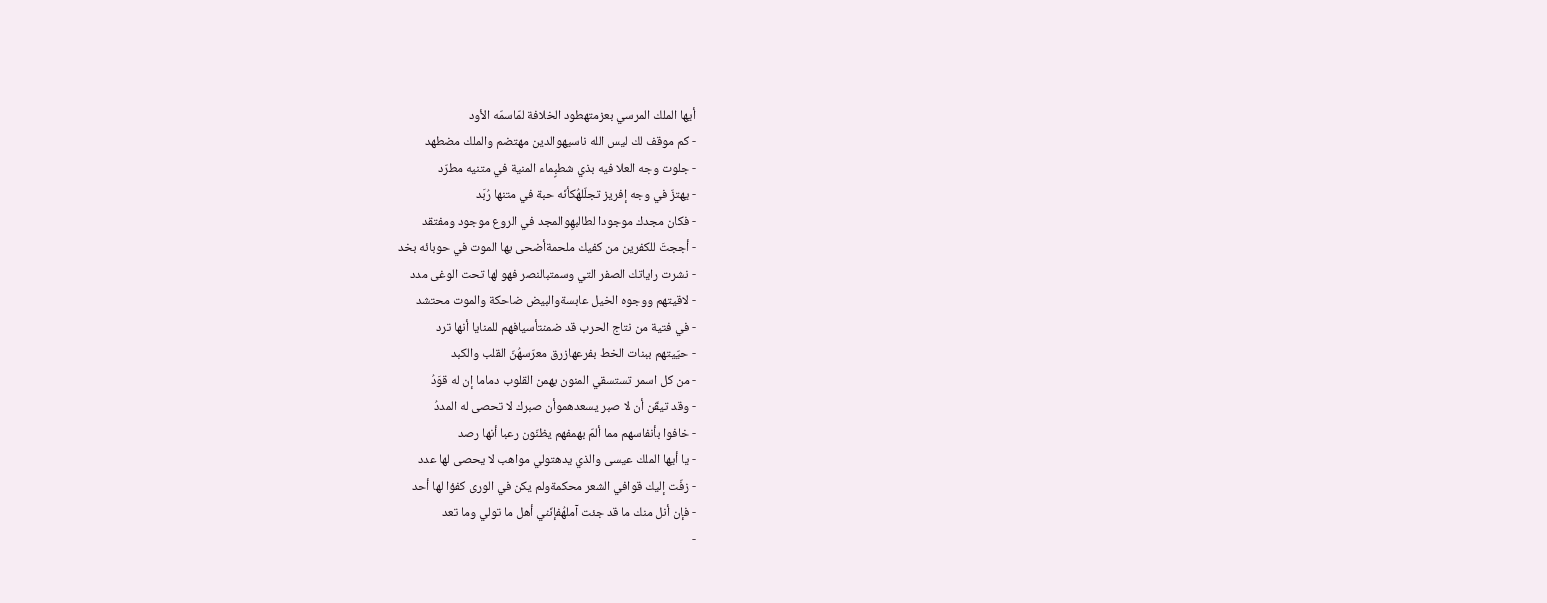أيها الملك المرسي بعزمتهطود الخلافة لمّاسمّه الأود
- كم موقف لك ليس الله ناسيهوالدين مهتضم والملك مضطهد
- جلوت وجه العلا فيه بذي شطبٍماء المنية في متنيه مطرّد
- يهتزّ في وجه إفريز تجلّلهُكأنّه حبة في متنها رُبَد
- فكان مجدك موجودا لطالبهِوالمجد في الروع موجود ومفتقد
- أججتَ للكفرين من كفيك ملحمةأضحى بها الموت في حوبائه بخد
- نشرت راياتك الصفر التي وسمتبالنصر فهو لها تحت الوغى مدد
- لاقيتهم ووجوه الخيل عابسةوالبيض ضاحكة والموت محتشد
- في فتية من نتاج الحرب قد ضمنتأسيافهم للمنايا أنها ترد
- حيّيتهم ببنات الخط بفرعهازرق معرّسهُنّ القلب والكبد
- من كل اسمر تستسقي المنون بهمن القلوب دماما إن له قوَدُ
- وقد تيقّن أن لا صبر يسعدهموأن صبرك لا تحصى له المددُ
- خافوا بأنفاسهم مما ألمّ بهمفهم يظنّون رعبا أنها رصد
- يا أيها الملك عيسى والذي يدهتولي مواهب لا يحصى لها عدد
- زفّت إليك قوافي الشعر محكمةولم يكن في الورى كفؤا لها أحد
- فإن أنل منك ما قد جئت آملهُفإنّني أهل ما تولي وما تعد
-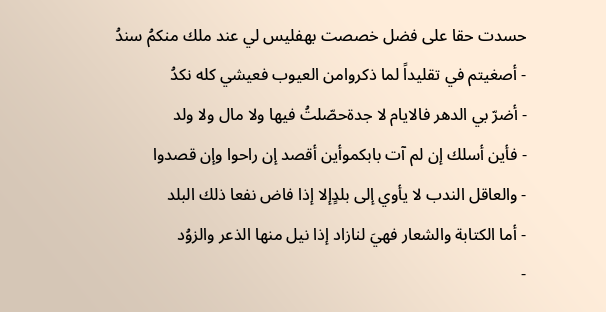حسدت حقا على فضل خصصت بهفليس لي عند ملك منكمُ سندُ
- أصغيتم في تقليداً لما ذكروامن العيوب فعيشي كله نكدُ
- أضرّ بي الدهر فالايام لا جدةحصّلتُ فيها ولا مال ولا ولد
- فأين أسلك إن لم آت بابكموأين أقصد إن راحوا وإن قصدوا
- والعاقل الندب لا يأوي إلى بلدٍإلا إذا فاض نفعا ذلك البلد
- أما الكتابة والشعار فهيَ لنازاد إذا نيل منها الذعر والزوُد
-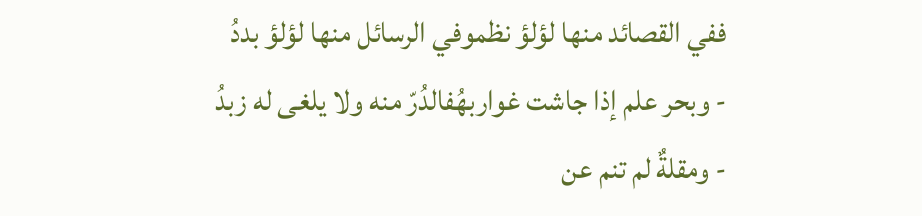ففي القصائد منها لؤلؤ نظموفي الرسائل منها لؤلؤ بددُ
- وبحر علم إذا جاشت غواربهُفالدُرّ منه ولا يلغى له زبدُ
- ومقلةٌ لم تنم عن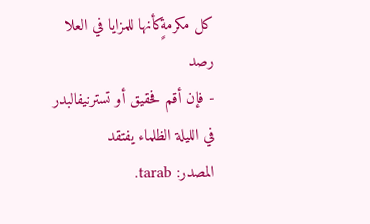كل مكرمةٍكأنها للمزايا في العلا رصد
- فإن أقم فحقيق أو تسترنيفالبدر في الليلة الظلماء يفتقد
المصدر: tarab.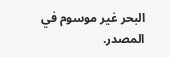البحر غير موسوم في المصدر.